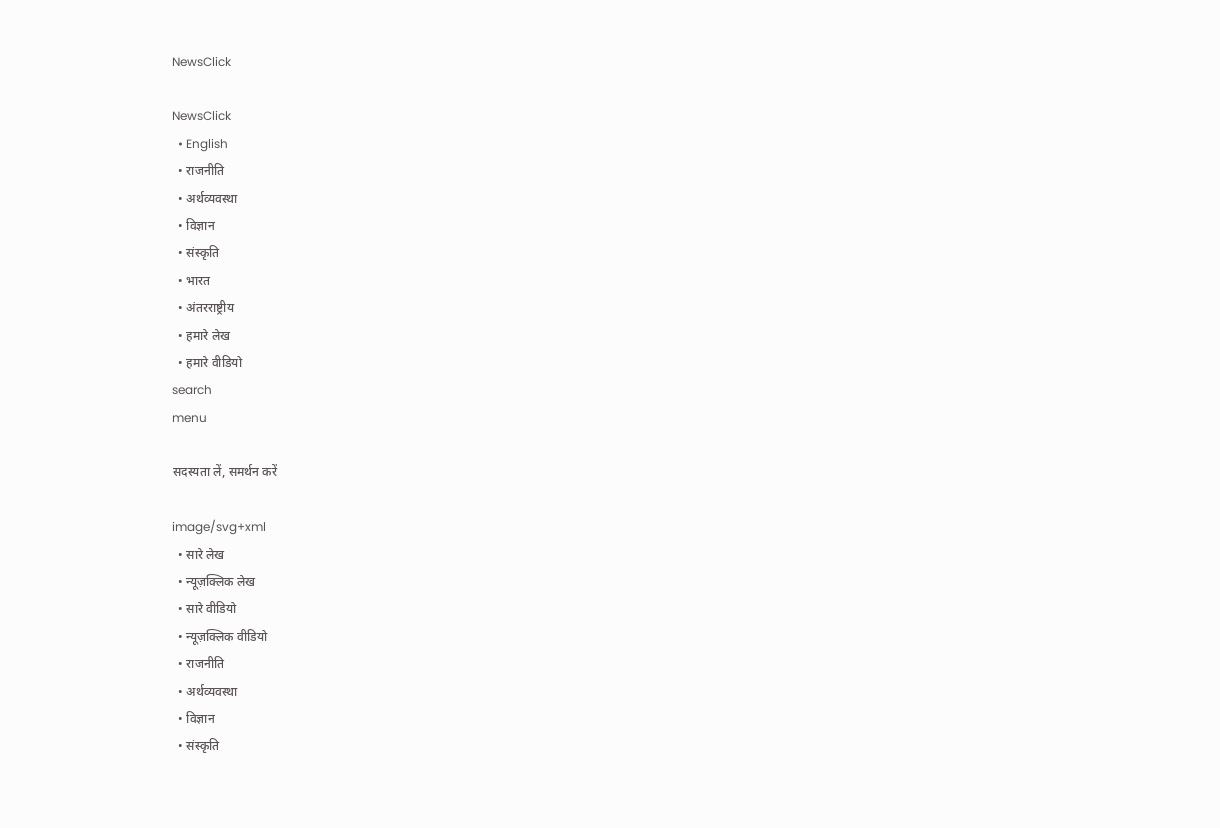NewsClick

NewsClick
  • English
  • राजनीति
  • अर्थव्यवस्था
  • विज्ञान
  • संस्कृति
  • भारत
  • अंतरराष्ट्रीय
  • हमारे लेख
  • हमारे वीडियो
search
menu

सदस्यता लें, समर्थन करें

image/svg+xml
  • सारे लेख
  • न्यूज़क्लिक लेख
  • सारे वीडियो
  • न्यूज़क्लिक वीडियो
  • राजनीति
  • अर्थव्यवस्था
  • विज्ञान
  • संस्कृति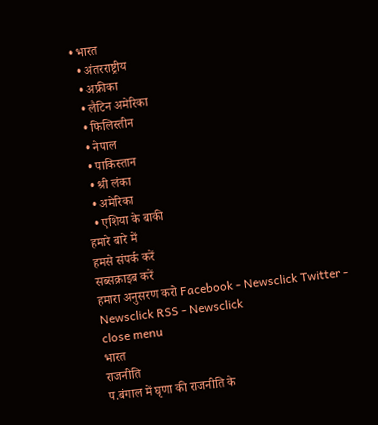• भारत
  • अंतरराष्ट्रीय
  • अफ्रीका
  • लैटिन अमेरिका
  • फिलिस्तीन
  • नेपाल
  • पाकिस्तान
  • श्री लंका
  • अमेरिका
  • एशिया के बाकी
हमारे बारे में
हमसे संपर्क करें
सब्सक्राइब करें
हमारा अनुसरण करो Facebook - Newsclick Twitter - Newsclick RSS - Newsclick
close menu
भारत
राजनीति
प.बंगाल में घृणा की राजनीति के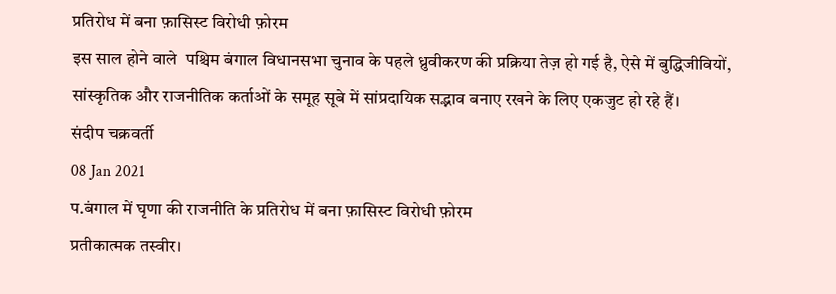प्रतिरोध में बना फ़ासिस्ट विरोधी फ़ोरम
इस साल होने वाले  पश्चिम बंगाल विधानसभा चुनाव के पहले ध्रुवीकरण की प्रक्रिया तेज़ हो गई है, ऐसे में बुद्धिजीवियों, सांस्कृतिक और राजनीतिक कर्ताओं के समूह सूबे में सांप्रदायिक सद्भाव बनाए रखने के लिए एकजुट हो रहे हैं।
संदीप चक्रवर्ती
08 Jan 2021
प.बंगाल में घृणा की राजनीति के प्रतिरोध में बना फ़ासिस्ट विरोधी फ़ोरम
प्रतीकात्मक तस्वीर।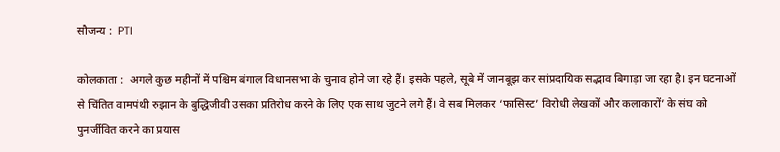सौजन्य :  PTI

कोलकाता :  अगले कुछ महीनों में पश्चिम बंगाल विधानसभा के चुनाव होने जा रहे हैं। इसके पहले, सूबे में जानबूझ कर सांप्रदायिक सद्भाव बिगाड़ा जा रहा है। इन घटनाओं से चिंतित वामपंथी रुझान के बुद्धिजीवी उसका प्रतिरोध करने के लिए एक साथ जुटने लगे हैं। वे सब मिलकर ‘फासिस्ट’ विरोधी लेखकों और कलाकारों’ के संघ को पुनर्जीवित करने का प्रयास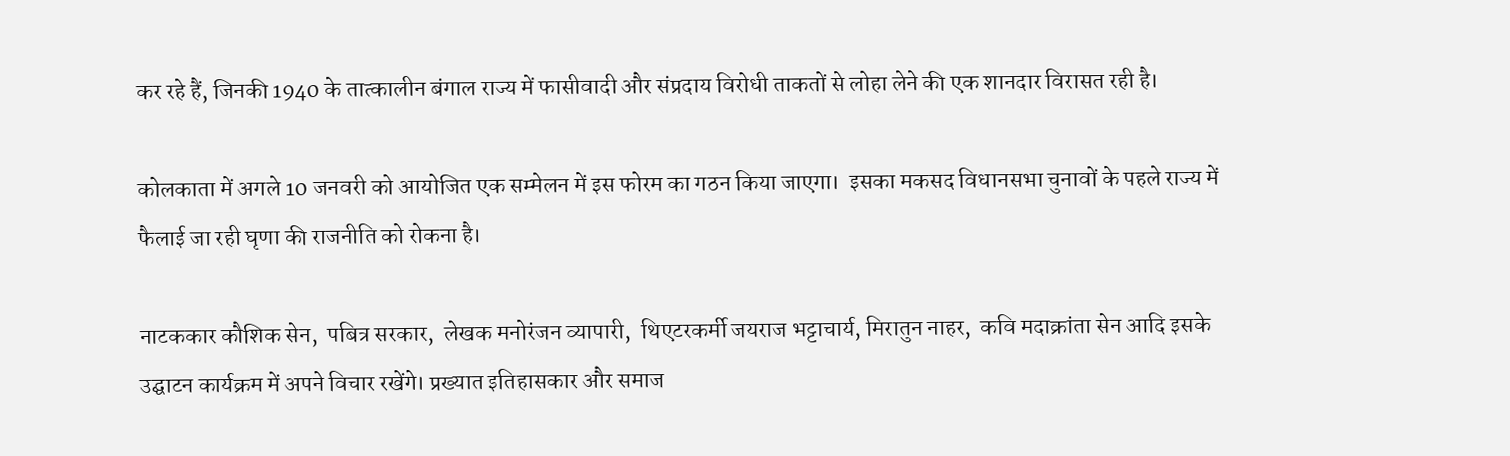कर रहे हैं, जिनकी 1940 के तात्कालीन बंगाल राज्य में फासीवादी और संप्रदाय विरोधी ताकतों से लोहा लेने की एक शानदार विरासत रही है।

कोलकाता में अगले 10 जनवरी को आयोजित एक सम्मेलन में इस फोरम का गठन किया जाएगा।  इसका मकसद विधानसभा चुनावों के पहले राज्य में फैलाई जा रही घृणा की राजनीति को रोकना है।

नाटककार कौशिक सेन,  पबित्र सरकार,  लेखक मनोरंजन व्यापारी,  थिएटरकर्मी जयराज भट्टाचार्य, मिरातुन नाहर,  कवि मदाक्रांता सेन आदि इसके उद्घाटन कार्यक्रम में अपने विचार रखेंगे। प्रख्यात इतिहासकार और समाज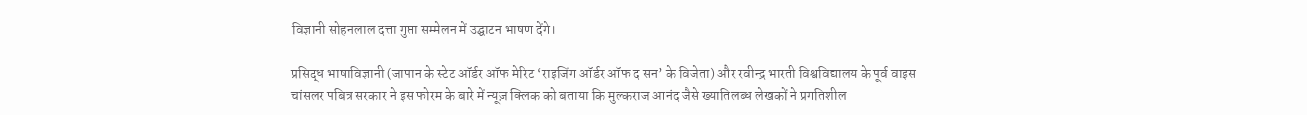विज्ञानी सोहनलाल दत्ता गुप्ता सम्मेलन में उद्घाटन भाषण देंगे।

प्रसिद्ध भाषाविज्ञानी (जापान के स्टेट ऑर्डर ऑफ मेरिट ‘राइजिंग ऑर्डर ऑफ द सन’ के विजेता) और रवीन्द्र भारती विश्वविद्यालय के पूर्व वाइस चांसलर पबित्र सरकार ने इस फोरम के बारे में न्यूज़ क्लिक को बताया कि मुल्कराज आनंद जैसे ख्यातिलब्ध लेखकों ने प्रगतिशील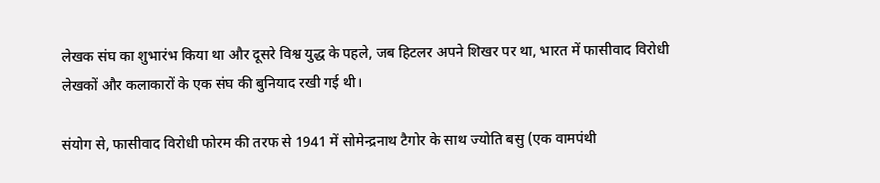लेखक संघ का शुभारंभ किया था और दूसरे विश्व युद्ध के पहले, जब हिटलर अपने शिखर पर था, भारत में फासीवाद विरोधी लेखकों और कलाकारों के एक संघ की बुनियाद रखी गई थी।

संयोग से, फासीवाद विरोधी फोरम की तरफ से 1941 में सोमेन्द्रनाथ टैगोर के साथ ज्योति बसु (एक वामपंथी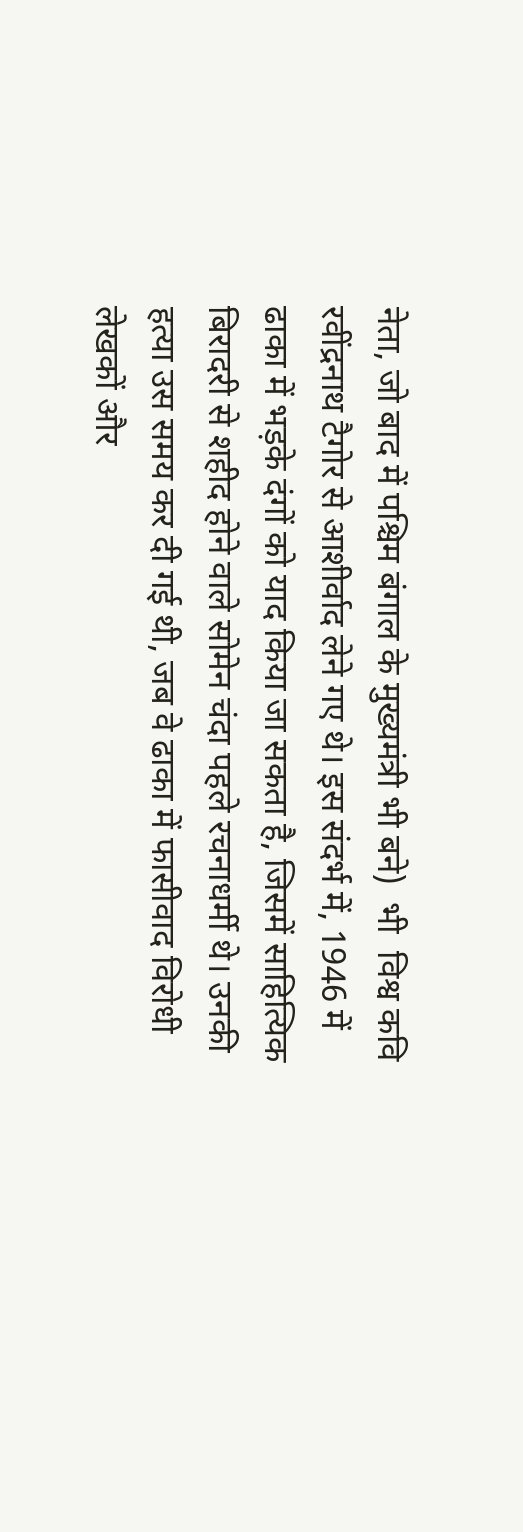नेता, जो बाद में पश्चिम बंगाल के मुख्यमंत्री भी बने)  भी  विश्व कवि रवींद्रनाथ टैगोर से आशीर्वाद लेने गए थे। इस संदर्भ में, 1946 में ढाका में भड़के दंगों को याद किया जा सकता है, जिसमें साहित्यिक बिरादरी से शहीद होने वाले सोमेन चंदा पहले रचनाधर्मी थे। उनकी हत्या उस समय कर दी गई थी, जब वे ढाका में फासीवाद विरोधी लेखकों और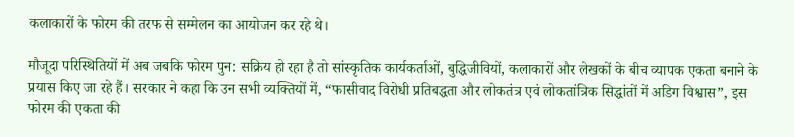कलाकारों के फोरम की तरफ से सम्मेलन का आयोजन कर रहे थे।

मौजूदा परिस्थितियों में अब जबकि फोरम पुन: सक्रिय हो रहा है तो सांस्कृतिक कार्यकर्ताओं, बुद्धिजीवियों, कलाकारों और लेखकों के बीच व्यापक एकता बनाने के प्रयास किए जा रहे हैं। सरकार ने कहा कि उन सभी व्यक्तियों में, “फासीवाद विरोधी प्रतिबद्धता और लोकतंत्र एवं लोकतांत्रिक सिद्धांतों में अडिग विश्वास”, इस फोरम की एकता की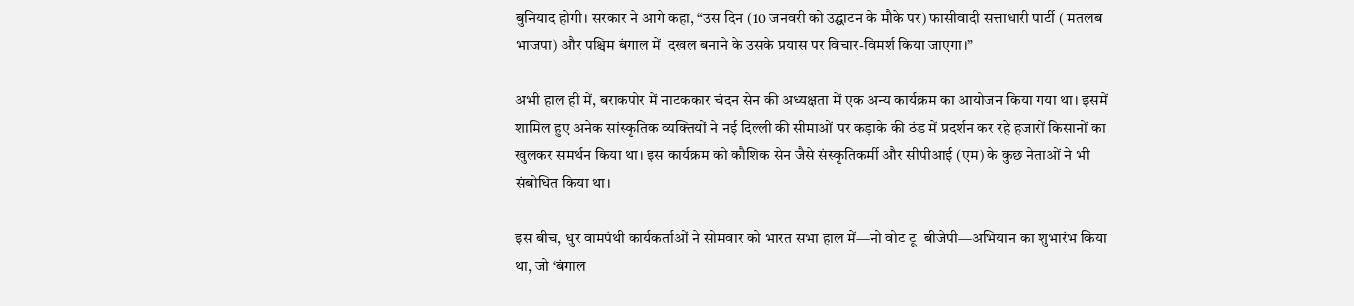बुनियाद होगी। सरकार ने आगे कहा, “उस दिन (10 जनवरी को उद्घाटन के मौके पर) फासीवादी सत्ताधारी पार्टी ( मतलब भाजपा) और पश्चिम बंगाल में  दखल बनाने के उसके प्रयास पर विचार-विमर्श किया जाएगा।”

अभी हाल ही में, बराकपोर में नाटककार चंदन सेन की अध्यक्षता में एक अन्य कार्यक्रम का आयोजन किया गया था। इसमें  शामिल हुए अनेक सांस्कृतिक व्यक्तियों ने नई दिल्ली की सीमाओं पर कड़ाके की ठंड में प्रदर्शन कर रहे हजारों किसानों का खुलकर समर्थन किया था। इस कार्यक्रम को कौशिक सेन जैसे संस्कृतिकर्मी और सीपीआई (एम) के कुछ नेताओं ने भी संबोधित किया था।

इस बीच, धुर वामपंथी कार्यकर्ताओं ने सोमवार को भारत सभा हाल में—नो वोट टू  बीजेपी—अभियान का शुभारंभ किया था, जो ‘बंगाल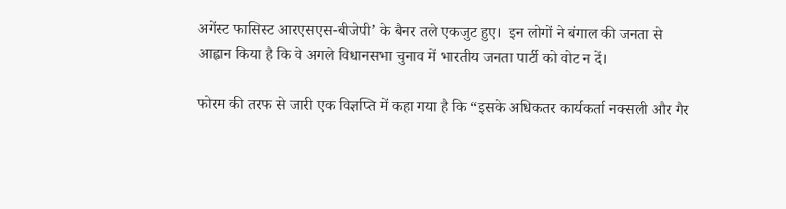अगेंस्ट फासिस्ट आरएसएस-बीजेपी’ के बैनर तले एकजुट हुए।  इन लोगों ने बंगाल की जनता से आह्वान किया है कि वे अगले विधानसभा चुनाव में भारतीय जनता पार्टी को वोट न दें।

फोरम की तरफ से जारी एक विज्ञप्ति में कहा गया है कि “इसके अधिकतर कार्यकर्ता नक्सली और गैर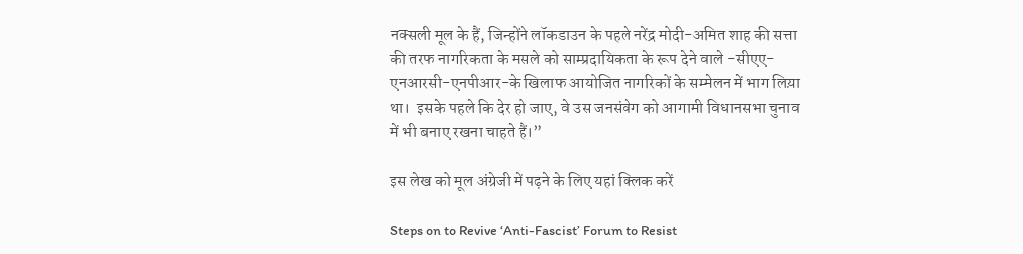नक्सली मूल के हैं, जिन्होंने लॉकडाउन के पहले नरेंद्र मोदी-अमित शाह की सत्ता की तरफ नागरिकता के मसले को साम्प्रदायिकता के रूप देने वाले -सीएए-एनआरसी-एनपीआर-के खिलाफ आयोजित नागरिकों के सम्मेलन में भाग लिय़ा था।  इसके पहले कि देर हो जाए, वे उस जनसंवेग को आगामी विधानसभा चुनाव में भी बनाए रखना चाहते हैं।”

इस लेख को मूल अंग्रेजी में पढ़ने के लिए यहां क्लिक करें

Steps on to Revive ‘Anti-Fascist’ Forum to Resist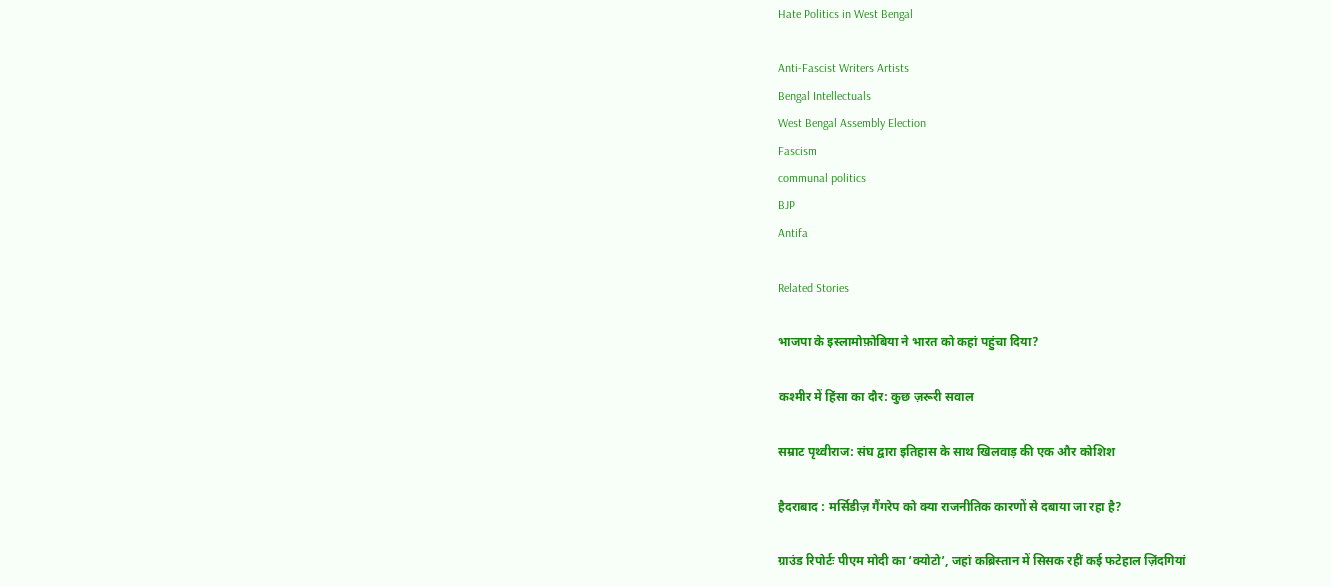Hate Politics in West Bengal

Anti-Fascist Writers Artists
Bengal Intellectuals
West Bengal Assembly Election
Fascism
communal politics
BJP
Antifa

Related Stories

भाजपा के इस्लामोफ़ोबिया ने भारत को कहां पहुंचा दिया?

कश्मीर में हिंसा का दौर: कुछ ज़रूरी सवाल

सम्राट पृथ्वीराज: संघ द्वारा इतिहास के साथ खिलवाड़ की एक और कोशिश

हैदराबाद : मर्सिडीज़ गैंगरेप को क्या राजनीतिक कारणों से दबाया जा रहा है?

ग्राउंड रिपोर्टः पीएम मोदी का ‘क्योटो’, जहां कब्रिस्तान में सिसक रहीं कई फटेहाल ज़िंदगियां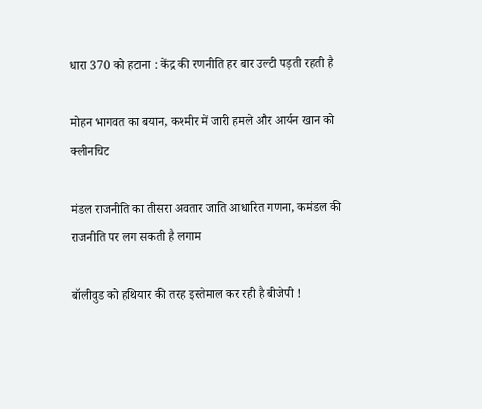धारा 370 को हटाना : केंद्र की रणनीति हर बार उल्टी पड़ती रहती है

मोहन भागवत का बयान, कश्मीर में जारी हमले और आर्यन खान को क्लीनचिट

मंडल राजनीति का तीसरा अवतार जाति आधारित गणना, कमंडल की राजनीति पर लग सकती है लगाम

बॉलीवुड को हथियार की तरह इस्तेमाल कर रही है बीजेपी !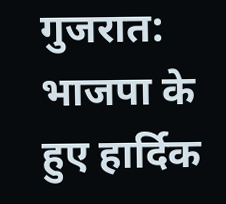गुजरात: भाजपा के हुए हार्दिक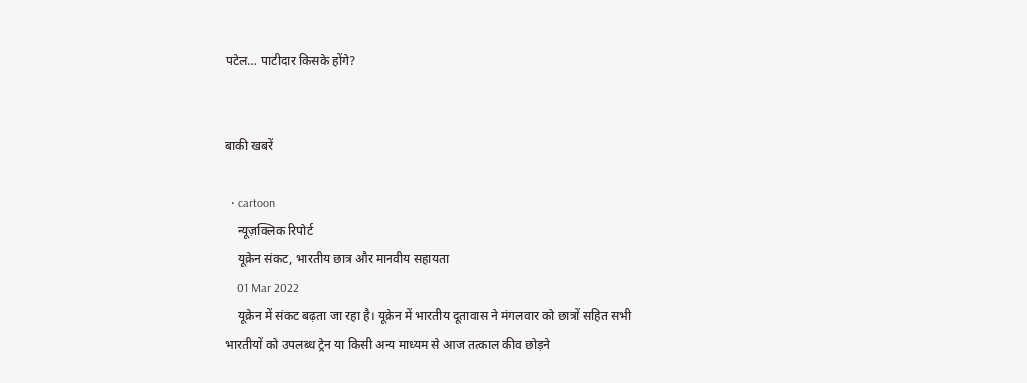पटेल… पाटीदार किसके होंगे?


बाकी खबरें

  • cartoon
    न्यूज़क्लिक रिपोर्ट
    यूक्रेन संकट, भारतीय छात्र और मानवीय सहायता
    01 Mar 2022
    यूक्रेन में संकट बढ़ता जा रहा है। यूक्रेन में भारतीय दूतावास ने मंगलवार को छात्रों सहित सभी भारतीयों को उपलब्ध ट्रेन या किसी अन्य माध्यम से आज तत्काल कीव छोड़ने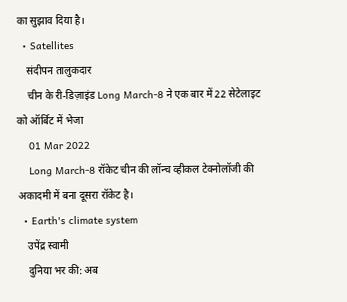का सुझाव दिया है।
  • Satellites
    संदीपन तालुकदार
    चीन के री-डिज़ाइंड Long March-8 ने एक बार में 22 सेटेलाइट को ऑर्बिट में भेजा
    01 Mar 2022
    Long March-8 रॉकेट चीन की लॉन्च व्हीकल टेक्नोलॉजी की अकादमी में बना दूसरा रॉकेट है।
  • Earth's climate system
    उपेंद्र स्वामी
    दुनिया भर की: अब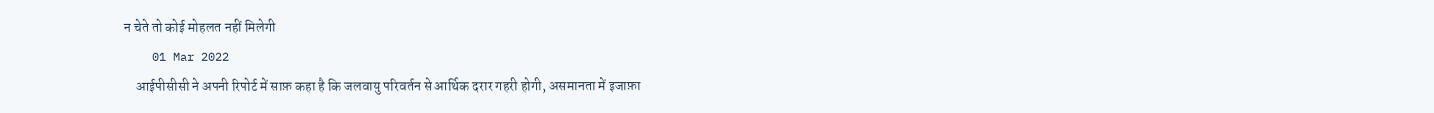न चेते तो कोई मोहलत नहीं मिलेगी
    01 Mar 2022
    आईपीसीसी ने अपनी रिपोर्ट में साफ़ कहा है कि जलवायु परिवर्तन से आर्थिक दरार गहरी होगी, असमानता में इजाफ़ा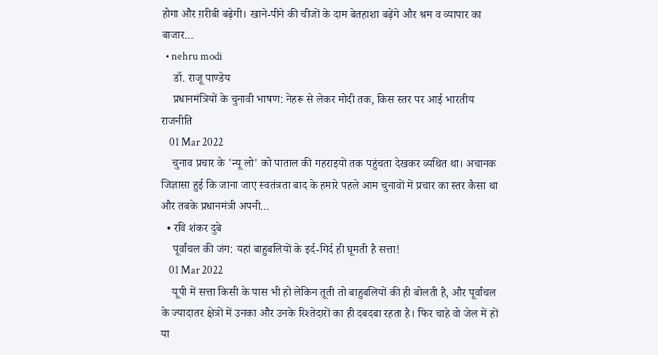होगा और ग़रीबी बढ़ेगी। खाने-पीने की चीजों के दाम बेतहाशा बढ़ेंगे और श्रम व व्यापार का बाजार…
  • nehru modi
    डॉ. राजू पाण्डेय
    प्रधानमंत्रियों के चुनावी भाषण: नेहरू से लेकर मोदी तक, किस स्तर पर आई भारतीय राजनीति
    01 Mar 2022
    चुनाव प्रचार के 'न्यू लो' को पाताल की गहराइयों तक पहुंचता देखकर व्यथित था। अचानक जिज्ञासा हुई कि जाना जाए स्वतंत्रता बाद के हमारे पहले आम चुनावों में प्रचार का स्तर कैसा था और तबके प्रधानमंत्री अपनी…
  • रवि शंकर दुबे
    पूर्वांचल की जंग: यहां बाहुबलियों के इर्द-गिर्द ही घूमती है सत्ता!
    01 Mar 2022
    यूपी में सत्ता किसी के पास भी हो लेकिन तूती तो बाहुबलियों की ही बोलती है, और पूर्वांचल के ज्यादातर क्षेत्रों में उनका और उनके रिश्तेदारों का ही दबदबा रहता है। फिर चाहे वो जेल में हों या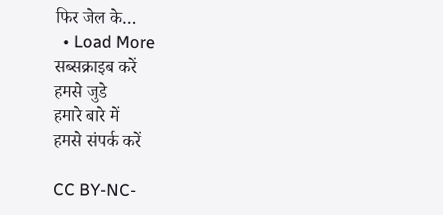फिर जेल के…
  • Load More
सब्सक्राइब करें
हमसे जुडे
हमारे बारे में
हमसे संपर्क करें

CC BY-NC-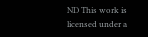ND This work is licensed under a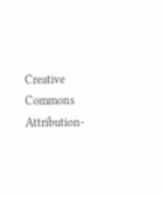Creative Commons Attribution-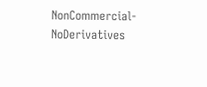NonCommercial-NoDerivatives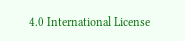4.0 International License